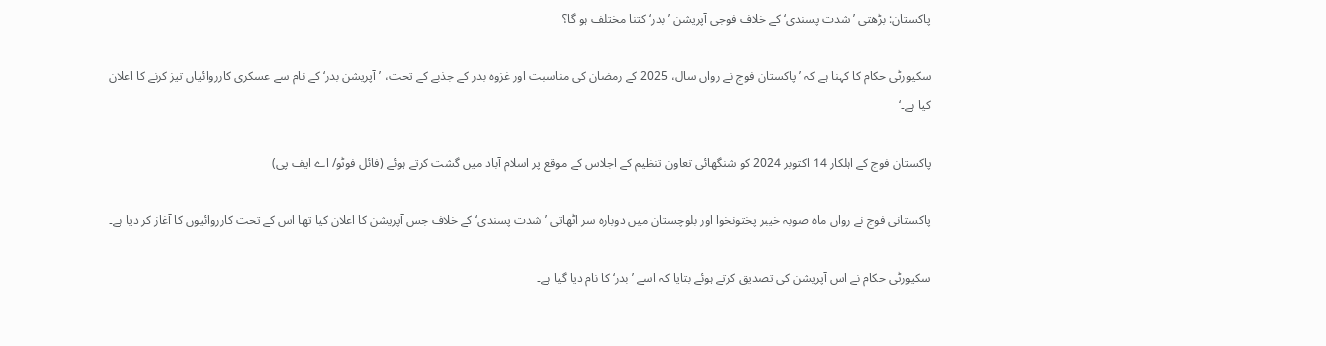پاکستان: بڑھتی ’شدت پسندی‘ کے خلاف فوجی آپریشن ’بدر‘ کتنا مختلف ہو گا؟

سکیورٹی حکام کا کہنا ہے کہ ’پاکستان فوج نے رواں سال، 2025 کے رمضان کی مناسبت اور غزوہ بدر کے جذبے کے تحت، ’آپریشن بدر‘ کے نام سے عسکری کارروائیاں تیز کرنے کا اعلان کیا ہے۔‘

پاکستان فوج کے اہلکار 14 اکتوبر 2024 کو شنگھائی تعاون تنظیم کے اجلاس کے موقع پر اسلام آباد میں گشت کرتے ہوئے (فائل فوٹو/ اے ایف پی)

پاکستانی فوج نے رواں ماہ صوبہ خیبر پختونخوا اور بلوچستان میں دوبارہ سر اٹھاتی ’شدت پسندی‘ کے خلاف جس آپریشن کا اعلان کیا تھا اس کے تحت کارروائیوں کا آغاز کر دیا ہے۔

سکیورٹی حکام نے اس آپریشن کی تصدیق کرتے ہوئے بتایا کہ اسے ’بدر‘ کا نام دیا گیا ہے۔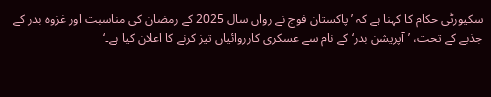سکیورٹی حکام کا کہنا ہے کہ ’پاکستان فوج نے رواں سال 2025 کے رمضان کی مناسبت اور غزوہ بدر کے جذبے کے تحت، ’آپریشن بدر‘ کے نام سے عسکری کارروائیاں تیز کرنے کا اعلان کیا ہے۔‘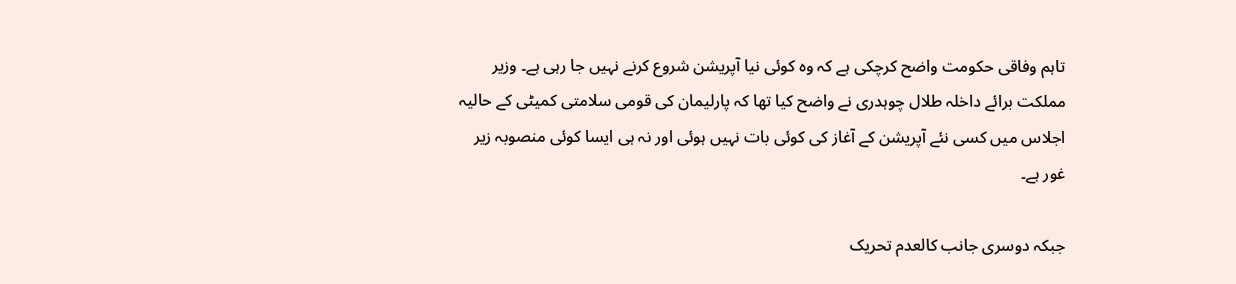تاہم وفاقی حکومت واضح کرچکی ہے کہ وہ کوئی نیا آپریشن شروع کرنے نہیں جا رہی ہے۔ وزیر مملکت برائے داخلہ طلال چوہدری نے واضح کیا تھا کہ پارلیمان کی قومی سلامتی کمیٹی کے حالیہ اجلاس میں کسی نئے آپریشن کے آغاز کی کوئی بات نہیں ہوئی اور نہ ہی ایسا کوئی منصوبہ زیر غور ہے۔

جبکہ دوسری جانب کالعدم تحریک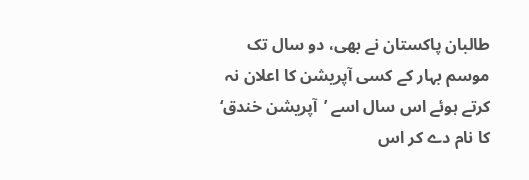طالبان پاکستان نے بھی، دو سال تک موسم بہار کے کسی آپریشن کا اعلان نہ کرتے ہوئے اس سال اسے ’آپریشن خندق‘ کا نام دے کر اس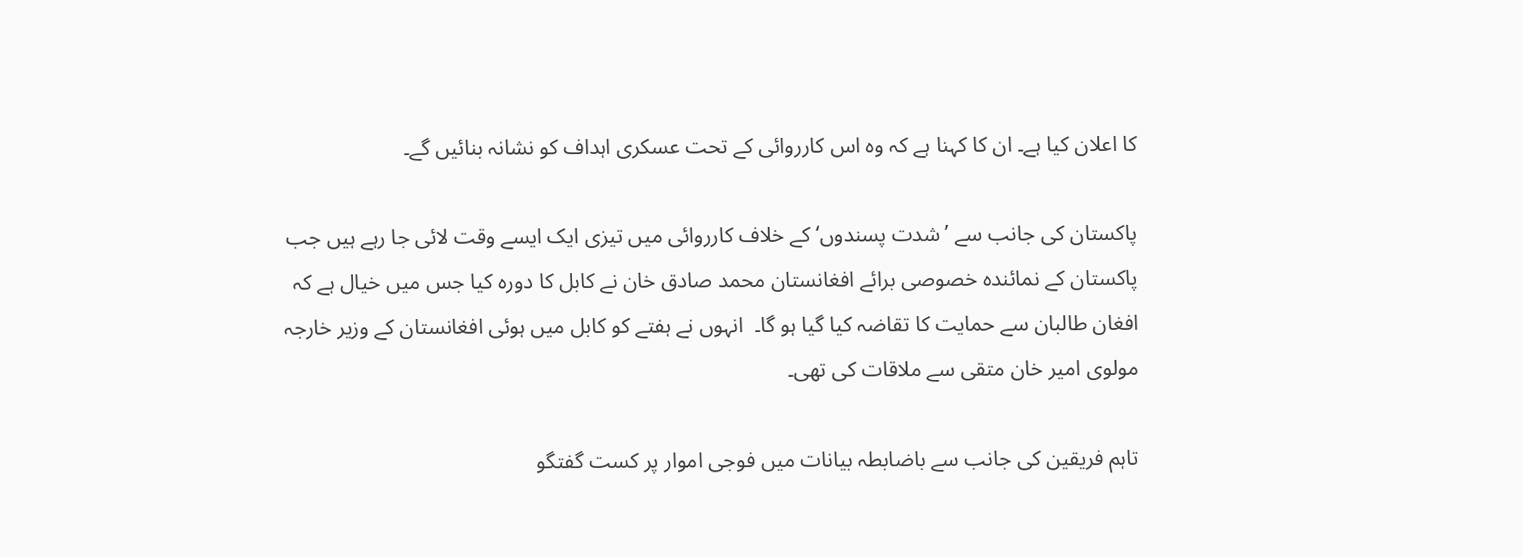کا اعلان کیا ہے۔ ان کا کہنا ہے کہ وہ اس کارروائی کے تحت عسکری اہداف کو نشانہ بنائیں گے۔

پاکستان کی جانب سے ’شدت پسندوں‘ کے خلاف کارروائی میں تیزی ایک ایسے وقت لائی جا رہے ہیں جب پاکستان کے نمائندہ خصوصی برائے افغانستان محمد صادق خان نے کابل کا دورہ کیا جس میں خیال ہے کہ افغان طالبان سے حمایت کا تقاضہ کیا گیا ہو گا۔  انہوں نے ہفتے کو کابل میں ہوئی افغانستان کے وزیر خارجہ مولوی امیر خان متقی سے ملاقات کی تھی۔

تاہم فریقین کی جانب سے باضابطہ بیانات میں فوجی اموار پر کست گفتگو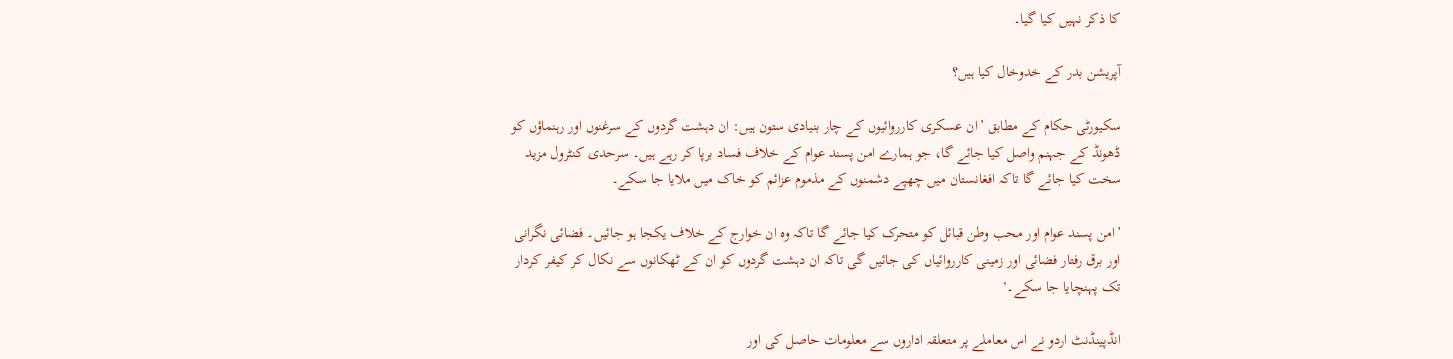کا ذکر نہیں کیا گیا۔

آپریشن بدر کے خدوخال کیا ہیں؟

سکیورٹی حکام کے مطابق ’ان عسکری کارروائیوں کے چار بنیادی ستون ہیں: ان دہشت گردوں کے سرغنوں اور رہنماؤں کو ڈھونڈ کے جہنم واصل کیا جائے گا، جو ہمارے امن پسند عوام کے خلاف فساد برپا کر رہے ہیں۔ سرحدی کنٹرول مزید سخت کیا جائے گا تاکہ افغانستان میں چھپے دشمنوں کے مذموم عزائم کو خاک میں ملایا جا سکے۔

’امن پسند عوام اور محب وطن قبائل کو متحرک کیا جائے گا تاکہ وہ ان خوارج کے خلاف یکجا ہو جائیں۔ فضائی نگرانی اور برق رفتار فضائی اور زمینی کارروائیاں کی جائیں گی تاکہ ان دہشت گردوں کو ان کے ٹھکانوں سے نکال کر کیفر کردار تک پہنچایا جا سکے۔‘

انڈپینڈنٹ اردو نے اس معاملے پر متعلقہ اداروں سے معلومات حاصل کی اور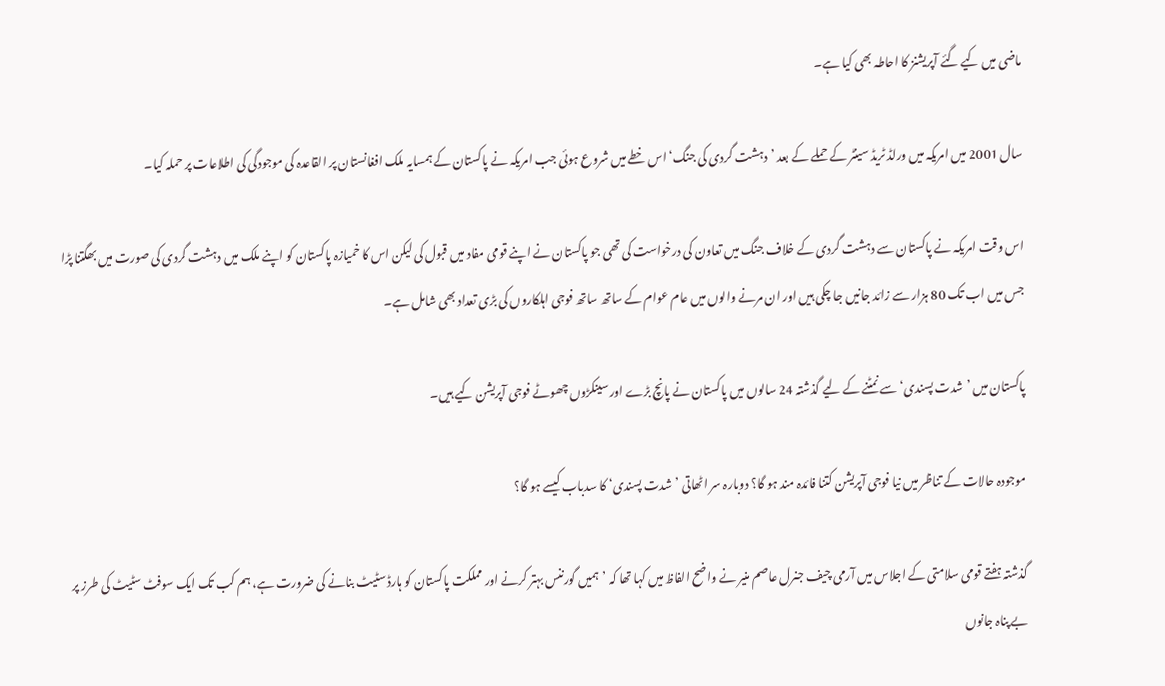ماضی میں کیے گئے آپریشنز کا احاطہ بھی کیا ہے۔

سال 2001 میں امریکہ میں ورلڈ ٹریڈ سینٹر کے حملے کے بعد ’دہشت گردی کی جنگ‘ اس خطے میں شروع ہوئی جب امریکہ نے پاکستان کے ہمسایہ ملک افغانستان پر القاعدہ کی موجودگی کی اطلاعات پر حملہ کیا۔

اس وقت امریکہ نے پاکستان سے دہشت گردی کے خلاف جنگ میں تعاون کی درخواست کی تھی جو پاکستان نے اپنے قومی مفاد میں قبول کی لیکن اس کا خمیازہ پاکستان کو اپنے ملک میں دہشت گردی کی صورت میں بھگتنا پڑا جس میں اب تک 80 ہزار سے زائد جانیں جا چکی ہیں اور ان مرنے والوں میں عام عوام کے ساتھ ساتھ فوجی اہلکاروں کی بڑی تعداد بھی شامل ہے۔

پاکستان میں ’شدت پسندی‘ سے نمٹنے کے لیے گذشتہ 24 سالوں میں پاکستان نے پانچ بڑے اور سینکڑوں چھوٹے فوجی آپریشن کیے ہیں۔

موجودہ حالات کے تناظر میں نیا فوجی آپریشن کتنا فائدہ مند ہو گا؟ دوبارہ سر اٹھاتی ’شدت پسندی‘ کا سدباب کیسے ہو گا؟

گذشتہ ہفتے قومی سلامتی کے اجلاس میں آرمی چیف جنرل عاصم منیر نے واضح الفاظ میں کہا تھا کہ ’ہمیں گورننس بہتر کرنے اور مملکت پاکستان کو ہارڈ سٹیٹ بنانے کی ضرورت ہے، ہم کب تک ایک سوفٹ سٹیٹ کی طرز پر بے پناہ جانوں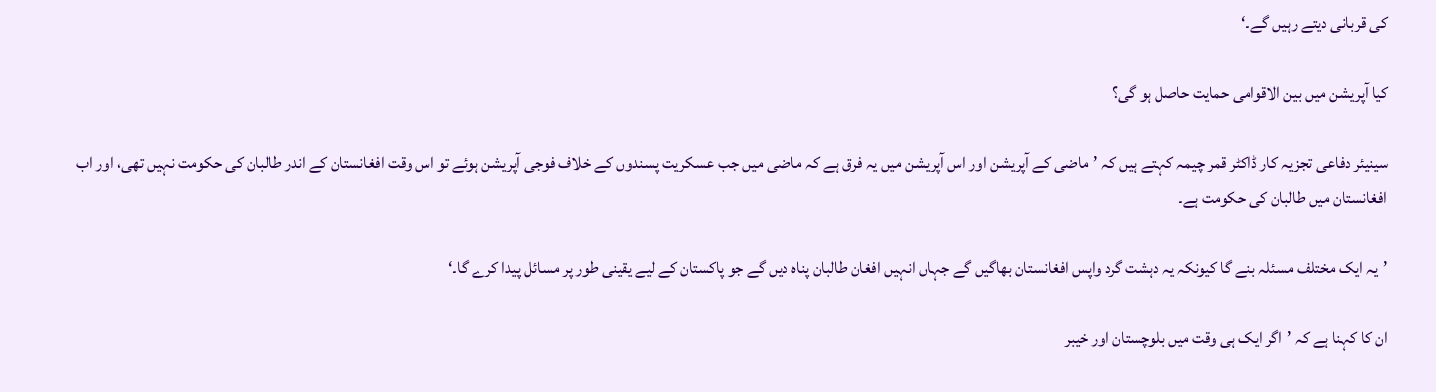کی قربانی دیتے رہیں گے۔‘

کیا آپریشن میں بین الاقوامی حمایت حاصل ہو گی؟

سینیئر دفاعی تجزیہ کار ڈاکٹر قمر چیمہ کہتے ہیں کہ ’ماضی کے آپریشن اور اس آپریشن میں یہ فرق ہے کہ ماضی میں جب عسکریت پسندوں کے خلاف فوجی آپریشن ہوئے تو اس وقت افغانستان کے اندر طالبان کی حکومت نہیں تھی، اور اب افغانستان میں طالبان کی حکومت ہے۔

’یہ ایک مختلف مسئلہ بنے گا کیونکہ یہ دہشت گرد واپس افغانستان بھاگیں گے جہاں انہیں افغان طالبان پناہ دیں گے جو پاکستان کے لیے یقینی طور پر مسائل پیدا کرے گا۔‘

ان کا کہنا ہے کہ ’اگر ایک ہی وقت میں بلوچستان اور خیبر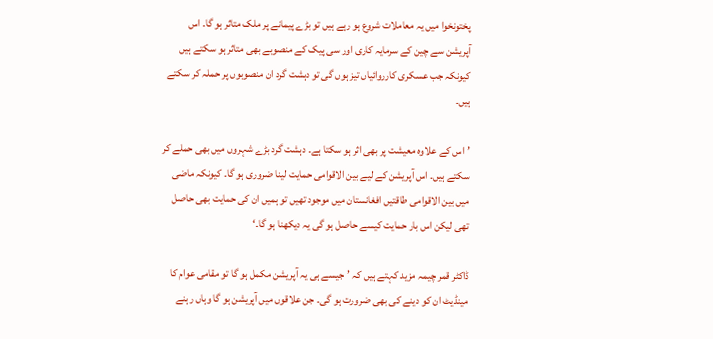پختونخوا میں یہ معاملات شروع ہو رہے ہیں تو بڑے پیمانے پر ملک متاثر ہو گا۔ اس آپریشن سے چین کے سرمایہ کاری اور سی پیک کے منصوبے بھی متاثر ہو سکتے ہیں کیونکہ جب عسکری کارروائیاں تیز ہوں گی تو دہشت گرد ان منصوبوں پر حملہ کر سکتے ہیں۔

’اس کے علاوہ معیشت پر بھی اثر ہو سکتا ہے۔ دہشت گرد بڑے شہروں میں بھی حملے کر سکتے ہیں۔ اس آپریشن کے لیے بین الاقوامی حمایت لینا ضروری ہو گا۔ کیونکہ ماضی میں بین الاقوامی طاقتیں افغانستان میں موجود تھیں تو ہمیں ان کی حمایت بھی حاصل تھی لیکن اس بار حمایت کیسے حاصل ہو گی یہ دیکھنا ہو گا۔‘

ڈاکٹر قمر چیمہ مزید کہتے ہیں کہ ’جیسے ہی یہ آپریشن مکمل ہو گا تو مقامی عوام کا مینڈیٹ ان کو دینے کی بھی ضرورت ہو گی۔ جن علاقوں میں آپریشن ہو گا وہاں رہنے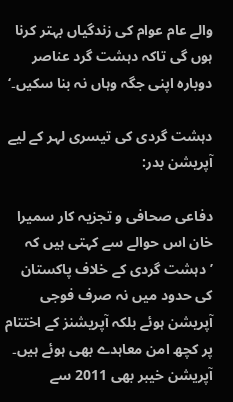والے عام عوام کی زندگیاں بہتر کرنا ہوں گی تاکہ دہشت گرد عناصر دوبارہ اپنی جگہ وہاں نہ بنا سکیں۔‘

دہشت گردی کی تیسری لہر کے لیے آپریشن بدر:

دفاعی صحافی و تجزیہ کار سمیرا خان اس حوالے سے کہتی ہیں کہ ’دہشت گردی کے خلاف پاکستان کی حدود میں نہ صرف فوجی آپریشن ہوئے بلکہ آپریشنز کے اختتام پر کچھ امن معاہدے بھی ہوئے ہیں۔ آپریشن خیبر بھی 2011 سے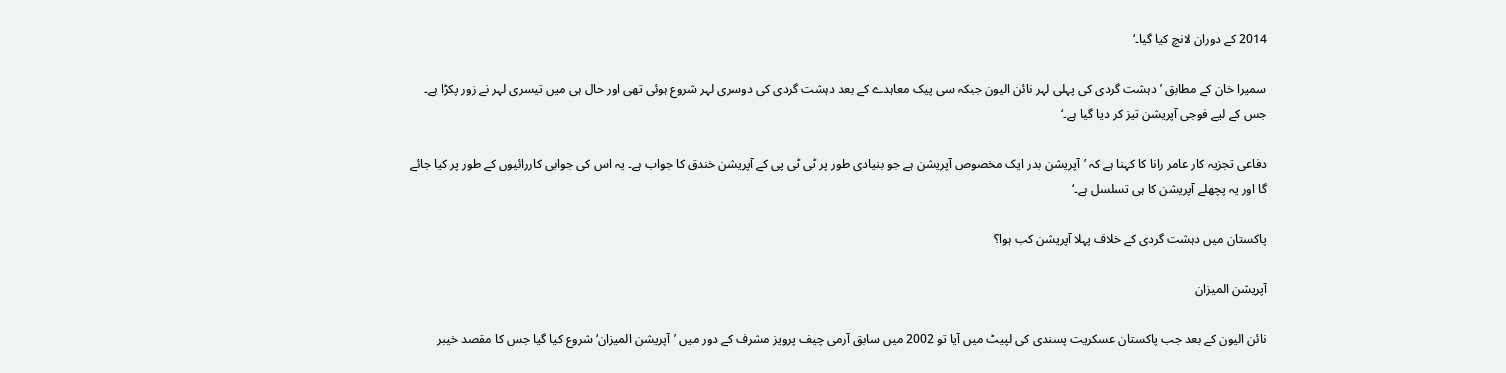2014 کے دوران لانچ کیا گیا۔‘

سمیرا خان کے مطابق ’دہشت گردی کی پہلی لہر نائن الیون جبکہ سی پیک معاہدے کے بعد دہشت گردی کی دوسری لہر شروع ہوئی تھی اور حال ہی میں تیسری لہر نے زور پکڑا ہے۔ جس کے لیے فوجی آپریشن تیز کر دیا گیا ہے۔‘

دفاعی تجزیہ کار عامر رانا کا کہنا ہے کہ ’آپریشن بدر ایک مخصوص آپریشن ہے جو بنیادی طور پر ٹی ٹی پی کے آپریشن خندق کا جواب ہے۔ یہ اس کی جوابی کاررائیوں کے طور پر کیا جائے گا اور یہ پچھلے آپریشن کا ہی تسلسل ہے۔‘

پاکستان میں دہشت گردی کے خلاف پہلا آپریشن کب ہوا؟

آپریشن المیزان

نائن الیون کے بعد جب پاکستان عسکریت پسندی کی لپیٹ میں آیا تو 2002 میں سابق آرمی چیف پرویز مشرف کے دور میں ’آپریشن المیزان‘ شروع کیا گیا جس کا مقصد خیبر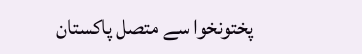پختونخوا سے متصل پاکستان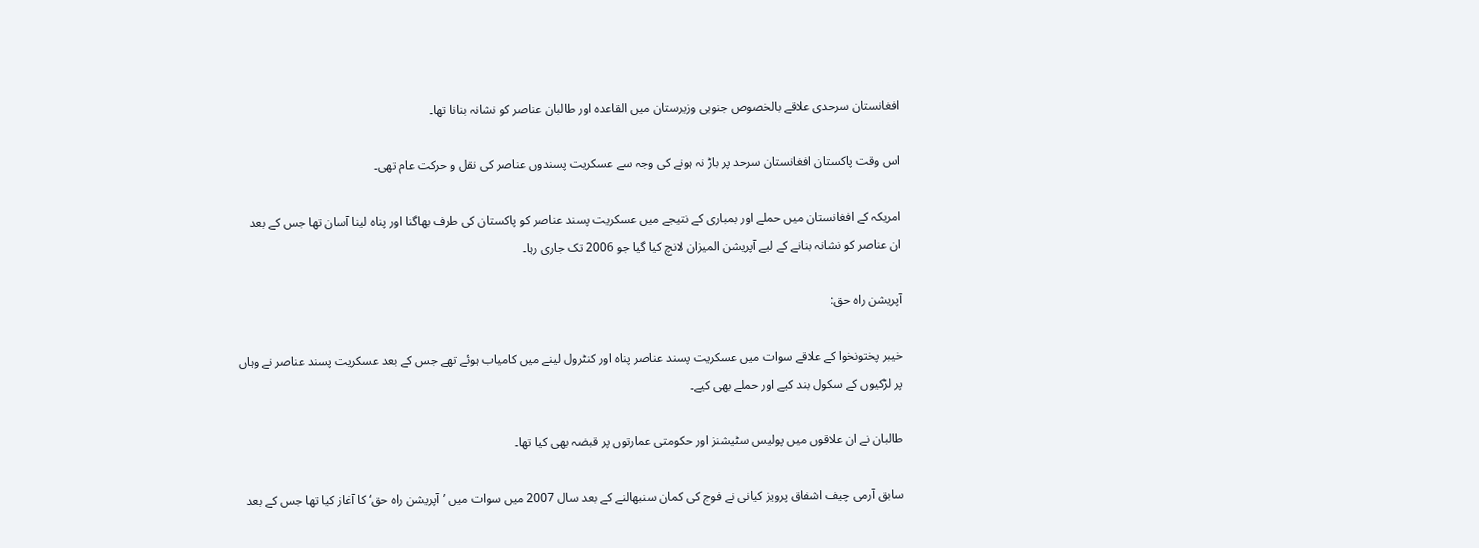افغانستان سرحدی علاقے بالخصوص جنوبی وزیرستان میں القاعدہ اور طالبان عناصر کو نشانہ بنانا تھا۔

اس وقت پاکستان افغانستان سرحد پر باڑ نہ ہونے کی وجہ سے عسکریت پسندوں عناصر کی نقل و حرکت عام تھی۔

امریکہ کے افغانستان میں حملے اور بمباری کے نتیجے میں عسکریت پسند عناصر کو پاکستان کی طرف بھاگنا اور پناہ لینا آسان تھا جس کے بعد ان عناصر کو نشانہ بنانے کے لیے آپریشن المیزان لانچ کیا گیا جو 2006 تک جاری رہا۔

آپریشن راہ حق:

خیبر پختونخوا کے علاقے سوات میں عسکریت پسند عناصر پناہ اور کنٹرول لینے میں کامیاب ہوئے تھے جس کے بعد عسکریت پسند عناصر نے وہاں پر لڑکیوں کے سکول بند کیے اور حملے بھی کیے۔

طالبان نے ان علاقوں میں پولیس سٹیشنز اور حکومتی عمارتوں پر قبضہ بھی کیا تھا۔

سابق آرمی چیف اشفاق پرویز کیانی نے فوج کی کمان سنبھالنے کے بعد سال 2007 میں سوات میں ’آپریشن راہ حق‘ کا آغاز کیا تھا جس کے بعد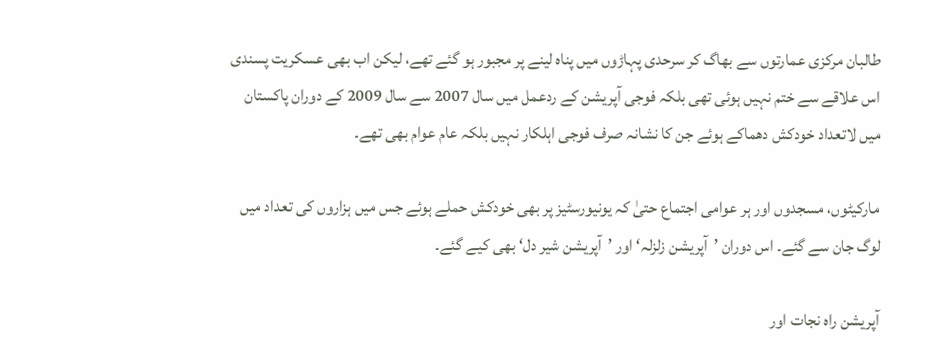طالبان مرکزی عمارتوں سے بھاگ کر سرحدی پہاڑوں میں پناہ لینے پر مجبور ہو گئے تھے، لیکن اب بھی عسکریت پسندی اس علاقے سے ختم نہیں ہوئی تھی بلکہ فوجی آپریشن کے ردعمل میں سال 2007 سے سال 2009 کے دوران پاکستان میں لاتعداد خودکش دھماکے ہوئے جن کا نشانہ صرف فوجی اہلکار نہیں بلکہ عام عوام بھی تھے۔

مارکیٹوں، مسجدوں اور ہر عوامی اجتماع حتیٰ کہ یونیورسٹیز پر بھی خودکش حملے ہوئے جس میں ہزاروں کی تعداد میں لوگ جان سے گئے۔ اس دوران ’آپریشن زلزلہ‘ اور ’آپریشن شیر دل‘ بھی کیے گئے۔

آپریشن راہ نجات اور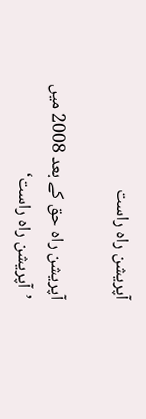آپریشن راہ راست

آپریشن راہ حق کے بعد 2008 میں ’آپریشن راہ راست‘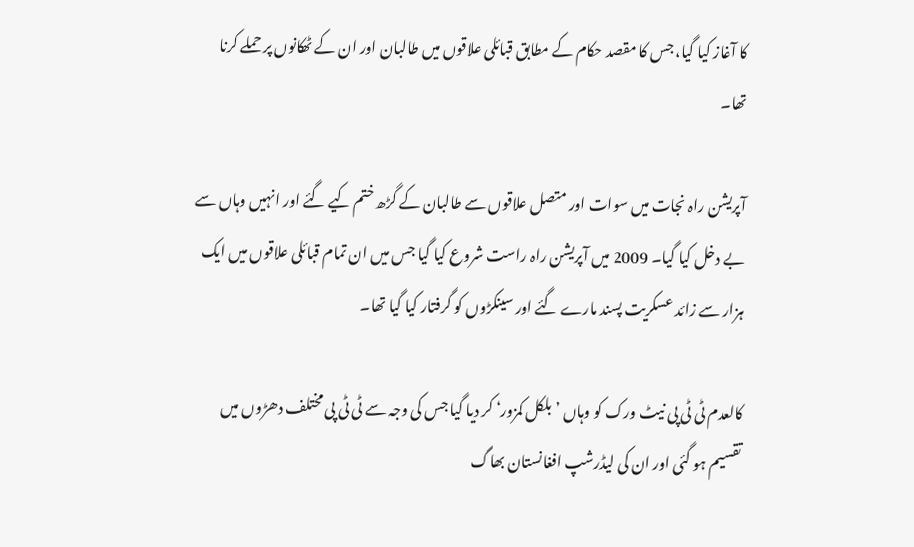کا آغاز کیا گیا، جس کا مقصد حکام کے مطابق قبائلی علاقوں میں طالبان اور ان کے ٹھکانوں پر حملے کرنا تھا۔

آپریشن راہ نجات میں سوات اور متصل علاقوں سے طالبان کے گڑھ ختم کیے گئے اور انہیں وہاں سے بے دخل کیا گیا۔ 2009 میں آپریشن راہ راست شروع کیا گیا جس میں ان تمام قبائلی علاقوں میں ایک ہزار سے زائد عسکریت پسند مارے گئے اور سینکڑوں کو گرفتار کیا گیا تھا۔

کالعدم ٹی ٹی پی نیٹ ورک کو وہاں ’بلکل کمزور‘ کر دیا گیا جس کی وجہ سے ٹی ٹی پی مختلف دھڑوں میں تقسیم ہو گئی اور ان کی لیڈرشپ افغانستان بھاگ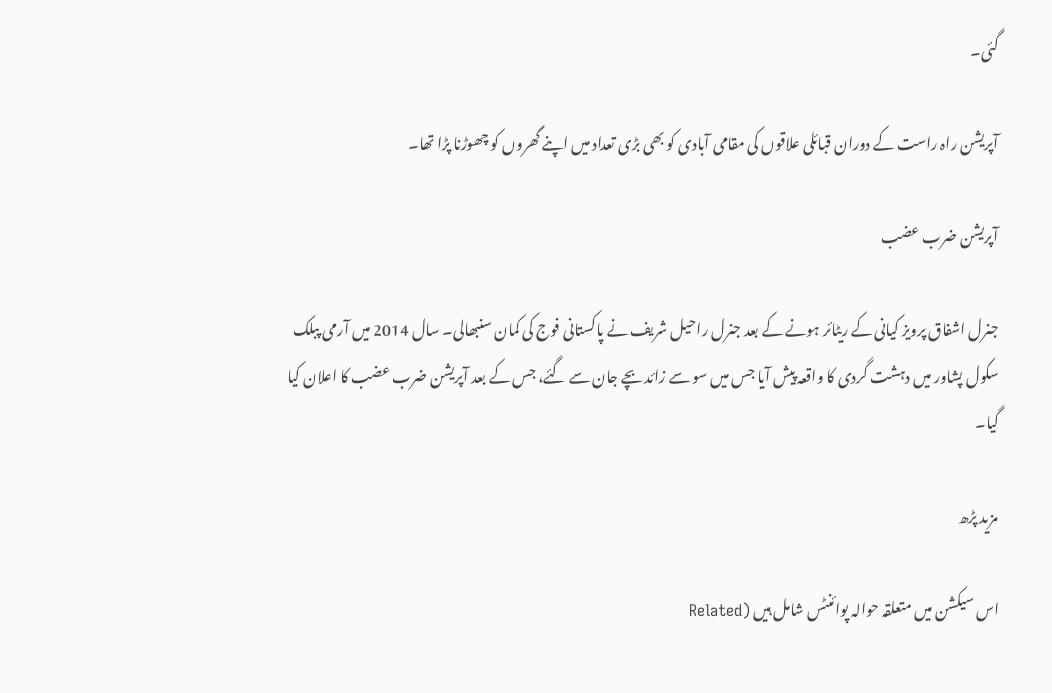گئی۔

آپریشن راہ راست کے دوران قبائلی علاقوں کی مقامی آبادی کو بھی بڑی تعداد میں اپنے گھروں کو چھوڑنا پڑا تھا۔

آپریشن ضرب عضب

جنرل اشفاق پرویز کیانی کے ریٹائر ہونے کے بعد جنرل راحیل شریف نے پاکستانی فوج کی کمان سنبھالی۔ سال 2014 میں آرمی پبلک سکول پشاور میں دہشت گردی کا واقعہ پیش آیا جس میں سو سے زائد بچے جان سے گئے، جس کے بعد آپریشن ضرب عضب کا اعلان کیا گیا۔

مزید پڑھ

اس سیکشن میں متعلقہ حوالہ پوائنٹس شامل ہیں (Related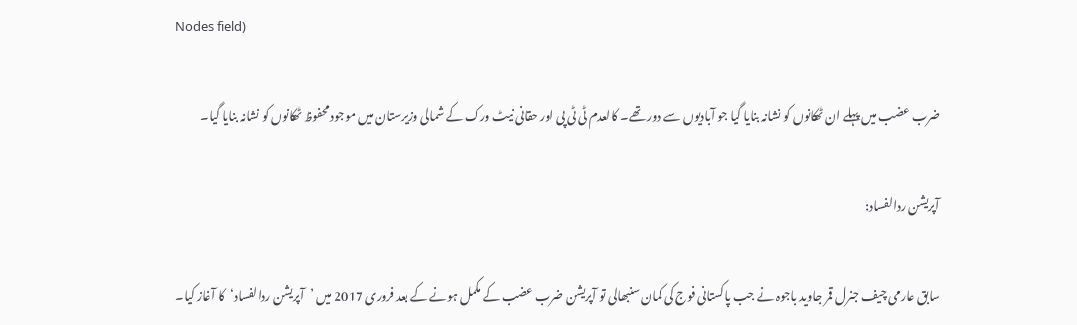Nodes field)

ضرب عضب میں پہلے ان ٹھکانوں کو نشانہ بنایا گیا جو آبادیوں سے دور تھے۔ کالعدم ٹی ٹی پی اور حقانی نیٹ ورک کے شمالی وزیرستان میں موجود محفوظ ٹھکانوں کو نشانہ بنایا گیا۔

آپریشن ردالفساد:

سابق عارمی چیف جنرل قمر جاوید باجوہ نے جب پاکستانی فوج کی کمان سنبھالی تو آپریشن ضرب عضب کے مکمل ہونے کے بعد فروری 2017 میں ’آپریشن ردالفساد‘کا آغاز کیا۔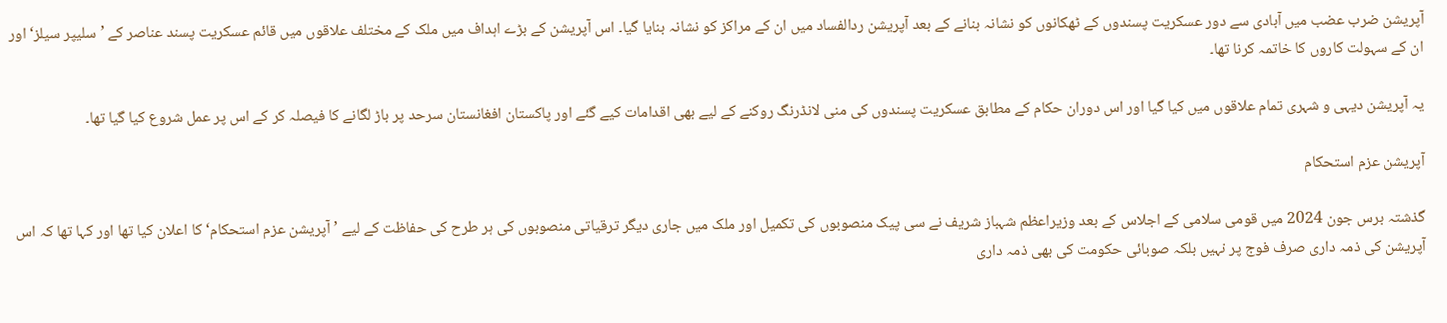آپریشن ضرب عضب میں آبادی سے دور عسکریت پسندوں کے ٹھکانوں کو نشانہ بنانے کے بعد آپریشن ردالفساد میں ان کے مراکز کو نشانہ بنایا گیا۔ اس آپریشن کے بڑے اہداف میں ملک کے مختلف علاقوں میں قائم عسکریت پسند عناصر کے ’سلیپر سیلز‘ اور ان کے سہولت کاروں کا خاتمہ کرنا تھا۔

یہ آپریشن دیہی و شہری تمام علاقوں میں کیا گیا اور اس دوران حکام کے مطابق عسکریت پسندوں کی منی لانڈرنگ روکنے کے لیے بھی اقدامات کیے گئے اور پاکستان افغانستان سرحد پر باڑ لگانے کا فیصلہ کر کے اس پر عمل شروع کیا گیا تھا۔

آپریشن عزم استحکام

گذشتہ برس جون 2024 میں قومی سلامی کے اجلاس کے بعد وزیراعظم شہباز شریف نے سی پیک منصوبوں کی تکمیل اور ملک میں جاری دیگر ترقیاتی منصوبوں کی ہر طرح کی حفاظت کے لیے ’آپریشن عزم استحکام‘ کا اعلان کیا تھا اور کہا تھا کہ اس آپریشن کی ذمہ داری صرف فوج پر نہیں بلکہ صوبائی حکومت کی بھی ذمہ داری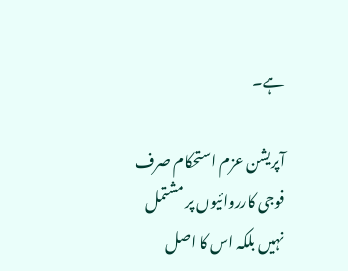ہے۔

آپریشن عزم استحکام صرف فوجی کارروائیوں پر مشتمل نہیں بلکہ اس کا اصل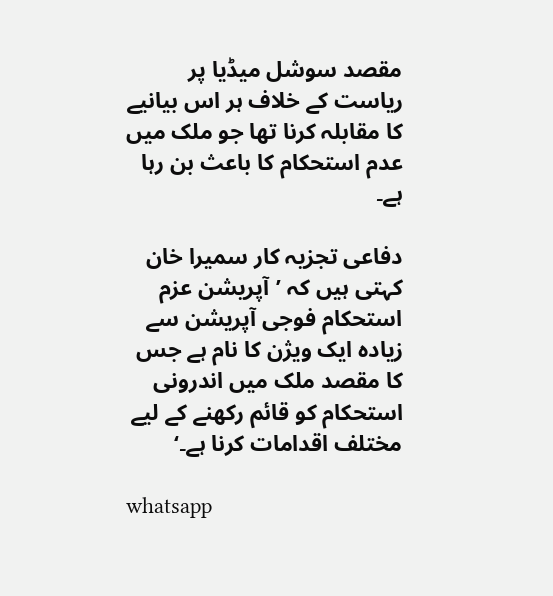مقصد سوشل میڈیا پر ریاست کے خلاف ہر اس بیانیے کا مقابلہ کرنا تھا جو ملک میں عدم استحکام کا باعث بن رہا ہے۔

دفاعی تجزیہ کار سمیرا خان کہتی ہیں کہ ’آپریشن عزم استحکام فوجی آپریشن سے زیادہ ایک ویژن کا نام ہے جس کا مقصد ملک میں اندرونی استحکام کو قائم رکھنے کے لیے مختلف اقدامات کرنا ہے۔‘

whatsapp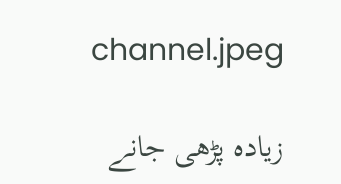channel.jpeg

زیادہ پڑھی جانے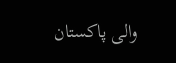والی پاکستان